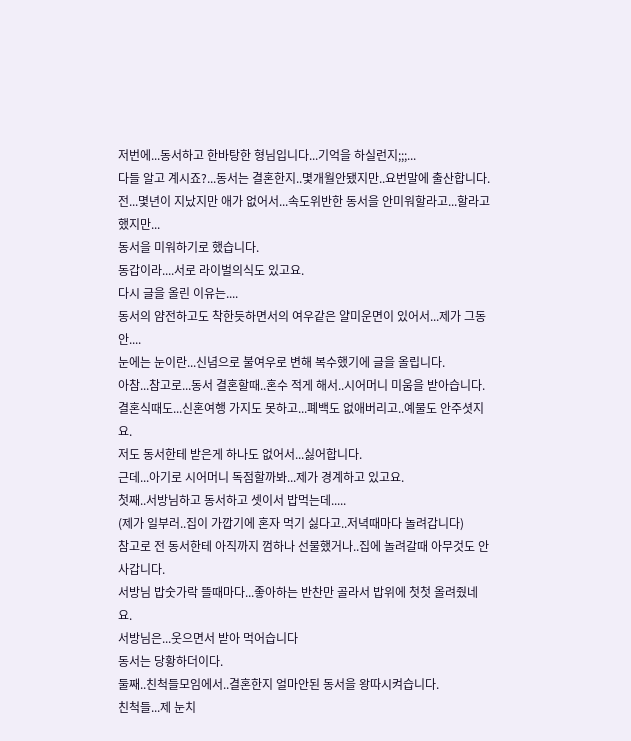저번에...동서하고 한바탕한 형님입니다...기억을 하실런지;;;...
다들 알고 계시죠?...동서는 결혼한지..몇개월안됐지만..요번말에 출산합니다.
전...몇년이 지났지만 애가 없어서...속도위반한 동서을 안미워할라고...할라고 했지만...
동서을 미워하기로 했습니다.
동갑이라....서로 라이벌의식도 있고요.
다시 글을 올린 이유는....
동서의 얌전하고도 착한듯하면서의 여우같은 얄미운면이 있어서...제가 그동안....
눈에는 눈이란...신념으로 불여우로 변해 복수했기에 글을 올립니다.
아참...참고로...동서 결혼할때..혼수 적게 해서..시어머니 미움을 받아습니다.
결혼식때도...신혼여행 가지도 못하고...폐백도 없애버리고..예물도 안주셧지요.
저도 동서한테 받은게 하나도 없어서...싫어합니다.
근데...아기로 시어머니 독점할까봐...제가 경계하고 있고요.
첫째..서방님하고 동서하고 셋이서 밥먹는데.....
(제가 일부러..집이 가깝기에 혼자 먹기 싫다고..저녁때마다 놀려갑니다)
참고로 전 동서한테 아직까지 껌하나 선물했거나..집에 놀려갈때 아무것도 안사갑니다.
서방님 밥숫가락 뜰때마다...좋아하는 반찬만 골라서 밥위에 첫첫 올려줬네요.
서방님은...웃으면서 받아 먹어습니다
동서는 당황하더이다.
둘째..친척들모임에서..결혼한지 얼마안된 동서을 왕따시켜습니다.
친척들...제 눈치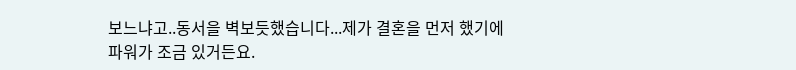보느냐고..동서을 벽보듯했습니다...제가 결혼을 먼저 했기에
파워가 조금 있거든요.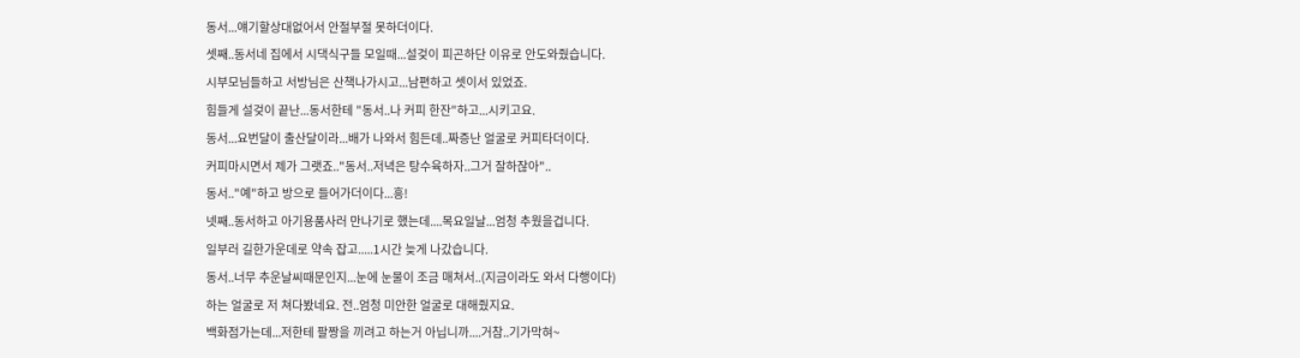동서...얘기할상대없어서 안절부절 못하더이다.
셋째..동서네 집에서 시댁식구들 모일때...설겆이 피곤하단 이유로 안도와줬습니다.
시부모님들하고 서방님은 산책나가시고...남편하고 셋이서 있었죠.
힘들게 설겆이 끝난...동서한테 "동서..나 커피 한잔"하고...시키고요.
동서...요번달이 출산달이라...배가 나와서 힘든데..짜증난 얼굴로 커피타더이다.
커피마시면서 제가 그랫죠.."동서..저녁은 탕수육하자..그거 잘하잖아"..
동서.."예"하고 방으로 들어가더이다...흥!
넷째..동서하고 아기용품사러 만나기로 했는데....목요일날...엄청 추웠을겁니다.
일부러 길한가운데로 약속 잡고.....1시간 늦게 나갔습니다.
동서..너무 추운날씨때문인지...눈에 눈물이 조금 매쳐서..(지금이라도 와서 다행이다)
하는 얼굴로 저 쳐다봤네요. 전..엄청 미안한 얼굴로 대해줬지요.
백화점가는데...저한테 팔짱을 끼려고 하는거 아닙니까....거참..기가막혀~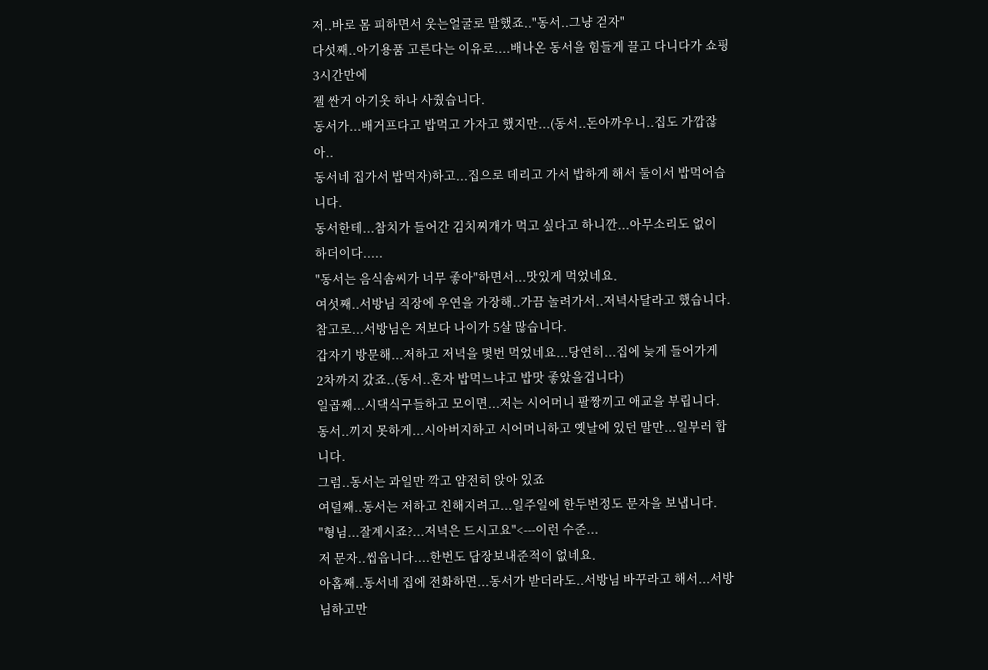저..바로 몸 피하면서 웃는얼굴로 말했죠.."동서..그냥 걷자"
다섯째..아기용품 고른다는 이유로....배나온 동서을 힘들게 끌고 다니다가 쇼핑3시간만에
젤 싼거 아기옷 하나 사줬습니다.
동서가...배거프다고 밥먹고 가자고 했지만...(동서..돈아까우니..집도 가깝잖아..
동서네 집가서 밥먹자)하고...집으로 데리고 가서 밥하게 해서 둘이서 밥먹어습니다.
동서한테...참치가 들어간 김치찌개가 먹고 싶다고 하니깐...아무소리도 없이
하더이다.....
"동서는 음식솜씨가 너무 좋아"하면서...맛있게 먹었네요.
여섯째..서방님 직장에 우연을 가장해..가끔 놀려가서..저녁사달라고 했습니다.
참고로...서방님은 저보다 나이가 5살 많습니다.
갑자기 방문해...저하고 저녁을 몇번 먹었네요...당연히...집에 늦게 들어가게
2차까지 갔죠..(동서..혼자 밥먹느냐고 밥맛 좋았을겁니다)
일곱째...시댁식구들하고 모이면...저는 시어머니 팔짱끼고 애교을 부립니다.
동서..끼지 못하게...시아버지하고 시어머니하고 옛날에 있던 말만...일부러 합니다.
그럼..동서는 과일만 깍고 얌전히 앉아 있죠
여덜째..동서는 저하고 친해지려고...일주일에 한두번정도 문자을 보냅니다.
"형님...잘계시죠?...저녁은 드시고요"<---이런 수준...
저 문자..씹읍니다....한번도 답장보내준적이 없네요.
아홉째..동서네 집에 전화하면...동서가 받더라도..서방님 바꾸라고 해서...서방님하고만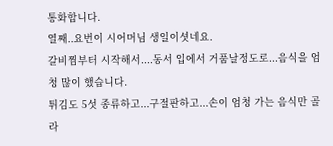통화합니다.
열째..요번이 시어머님 생일이셧네요.
갈비찜부터 시작해서....동서 입에서 거품날정도로...음식을 엄청 많이 했습니다.
튀김도 5섯 종류하고...구절판하고...손이 엄청 가는 음식만 골라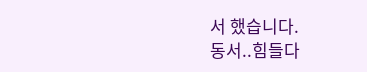서 했습니다.
동서..힘들다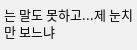는 말도 못하고...제 눈치만 보느냐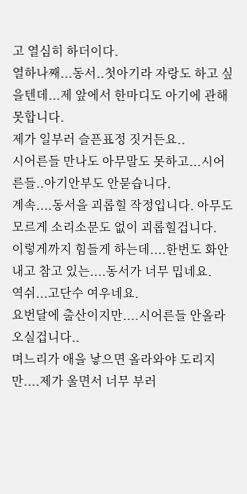고 열심히 하더이다.
열하나째...동서..첫아기라 자랑도 하고 싶을텐데...제 앞에서 한마디도 아기에 관해 못합니다.
제가 일부러 슬픈표정 짓거든요..
시어른들 만나도 아무말도 못하고...시어른들..아기안부도 안묻습니다.
계속....동서을 괴롭힐 작정입니다. 아무도 모르게 소리소문도 없이 괴롭힐겁니다.
이렇게까지 힘들게 하는데....한번도 화안내고 참고 있는....동서가 너무 밉네요.
역쉬...고단수 여우네요.
요번달에 출산이지만....시어른들 안올라 오실겁니다..
며느리가 애을 낳으면 올라와야 도리지만....제가 울면서 너무 부러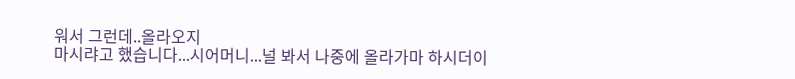워서 그런데..올라오지
마시랴고 했습니다...시어머니...널 봐서 나중에 올라가마 하시더이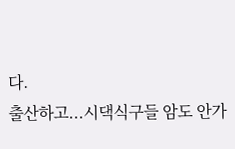다.
출산하고...시댁식구들 암도 안가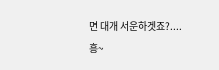면 대개 서운하겟죠?....
흥~